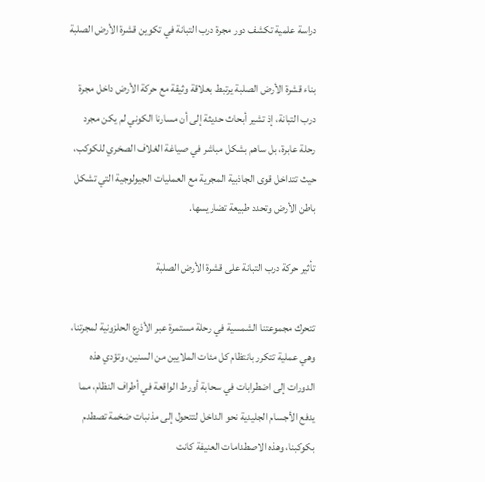دراسة علمية تكشف دور مجرة درب التبانة في تكوين قشرة الأرض الصلبة

بناء قشرة الأرض الصلبة يرتبط بعلاقة وثيقة مع حركة الأرض داخل مجرة درب التبانة، إذ تشير أبحاث حديثة إلى أن مسارنا الكوني لم يكن مجرد رحلة عابرة، بل ساهم بشكل مباشر في صياغة الغلاف الصخري للكوكب، حيث تتداخل قوى الجاذبية المجرية مع العمليات الجيولوجية التي تشكل باطن الأرض وتحدد طبيعة تضاريسها.

تأثير حركة درب التبانة على قشرة الأرض الصلبة

تتحرك مجموعتنا الشمسية في رحلة مستمرة عبر الأذرع الحلزونية لمجرتنا، وهي عملية تتكرر بانتظام كل مئات الملايين من السنين، وتؤدي هذه الدورات إلى اضطرابات في سحابة أورط الواقعة في أطراف النظام، مما يدفع الأجسام الجليدية نحو الداخل لتتحول إلى مذنبات ضخمة تصطدم بكوكبنا، وهذه الاصطدامات العنيفة كانت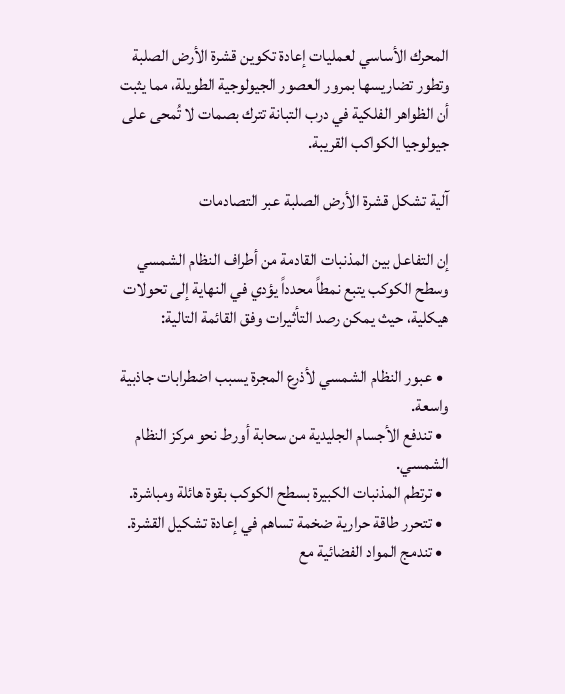المحرك الأساسي لعمليات إعادة تكوين قشرة الأرض الصلبة وتطور تضاريسها بمرور العصور الجيولوجية الطويلة، مما يثبت أن الظواهر الفلكية في درب التبانة تترك بصمات لا تُمحى على جيولوجيا الكواكب القريبة.

آلية تشكل قشرة الأرض الصلبة عبر التصادمات

إن التفاعل بين المذنبات القادمة من أطراف النظام الشمسي وسطح الكوكب يتبع نمطاً محدداً يؤدي في النهاية إلى تحولات هيكلية، حيث يمكن رصد التأثيرات وفق القائمة التالية:

  • عبور النظام الشمسي لأذرع المجرة يسبب اضطرابات جاذبية واسعة.
  • تندفع الأجسام الجليدية من سحابة أورط نحو مركز النظام الشمسي.
  • ترتطم المذنبات الكبيرة بسطح الكوكب بقوة هائلة ومباشرة.
  • تتحرر طاقة حرارية ضخمة تساهم في إعادة تشكيل القشرة.
  • تندمج المواد الفضائية مع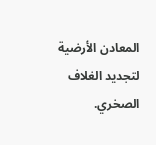المعادن الأرضية لتجديد الغلاف الصخري.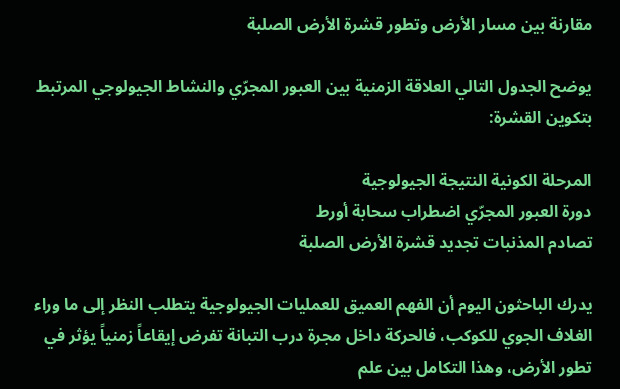مقارنة بين مسار الأرض وتطور قشرة الأرض الصلبة

يوضح الجدول التالي العلاقة الزمنية بين العبور المجرّي والنشاط الجيولوجي المرتبط بتكوين القشرة:

المرحلة الكونية النتيجة الجيولوجية
دورة العبور المجرّي اضطراب سحابة أورط
تصادم المذنبات تجديد قشرة الأرض الصلبة

يدرك الباحثون اليوم أن الفهم العميق للعمليات الجيولوجية يتطلب النظر إلى ما وراء الغلاف الجوي للكوكب، فالحركة داخل مجرة درب التبانة تفرض إيقاعاً زمنياً يؤثر في تطور الأرض، وهذا التكامل بين علم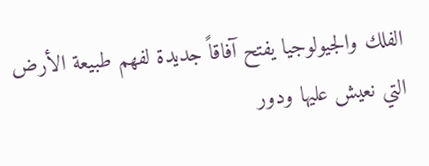الفلك والجيولوجيا يفتح آفاقاً جديدة لفهم طبيعة الأرض التي نعيش عليها ودور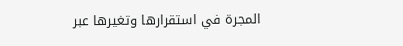المجرة في استقرارها وتغيرها عبر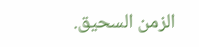الزمن السحيق.